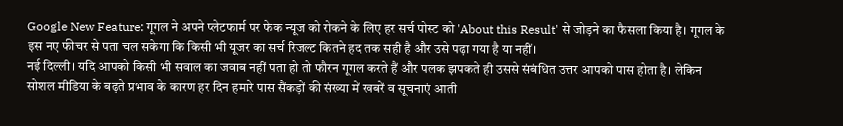Google New Feature: गूगल ने अपने प्लेटफार्म पर फेक न्यूज को रोकने के लिए हर सर्च पोस्ट को 'About this Result' से जोड़ने का फैसला किया है। गूगल के इस नए फीचर से पता चल सकेगा कि किसी भी यूजर का सर्च रिजल्ट कितने हद तक सही है और उसे पढ़ा गया है या नहीं।
नई दिल्ली। यदि आपको किसी भी सवाल का जवाब नहीं पता हो तो फौरन गूगल करते हैं और पलक झपकते ही उससे संबंधित उत्तर आपको पास होता है। लेकिन सोशल मीडिया के बढ़ते प्रभाव के कारण हर दिन हमारे पास सैंकड़ों की संख्या में खबरें व सूचनाएं आती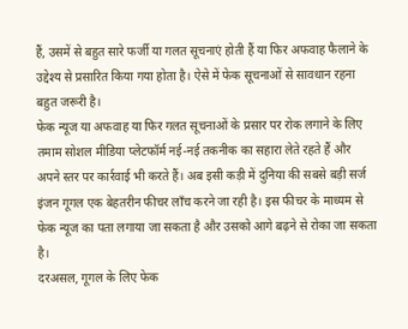हैं, उसमें से बहुत सारे फर्जी या गलत सूचनाएं होती हैं या फिर अफवाह फैलाने के उद्देश्य से प्रसारित किया गया होता है। ऐसे में फेक सूचनाओं से सावधान रहना बहुत जरूरी है।
फेक न्यूज या अफवाह या फिर गलत सूचनाओं के प्रसार पर रोक लगाने के लिए तमाम सोशल मीडिया प्लेटफॉर्म नई-नई तकनीक का सहारा लेते रहते हैं और अपने स्तर पर कार्रवाई भी करते हैं। अब इसी कड़ी में दुनिया की सबसे बड़ी सर्ज इंजन गूगल एक बेहतरीन फीचर लॉंच करने जा रही है। इस फीचर के माध्यम से फेक न्यूज का पता लगाया जा सकता है और उसको आगे बढ़ने से रोका जा सकता है।
दरअसल, गूगल के लिए फेक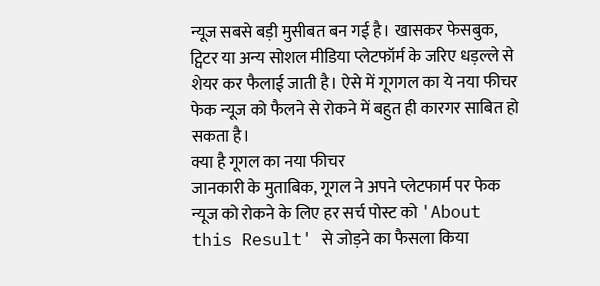न्यूज सबसे बड़ी मुसीबत बन गई है। खासकर फेसबुक, ट्विटर या अन्य सोशल मीडिया प्लेटफॉर्म के जरिए धड़ल्ले से शेयर कर फैलाई जाती है। ऐसे में गूगगल का ये नया फीचर फेक न्यूज को फैलने से रोकने में बहुत ही कारगर साबित हो सकता है।
क्या है गूगल का नया फीचर
जानकारी के मुताबिक, गूगल ने अपने प्लेटफार्म पर फेक न्यूज को रोकने के लिए हर सर्च पोस्ट को 'About this Result' से जोड़ने का फैसला किया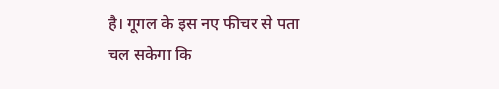है। गूगल के इस नए फीचर से पता चल सकेगा कि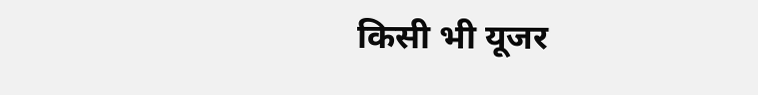किसी भी यूजर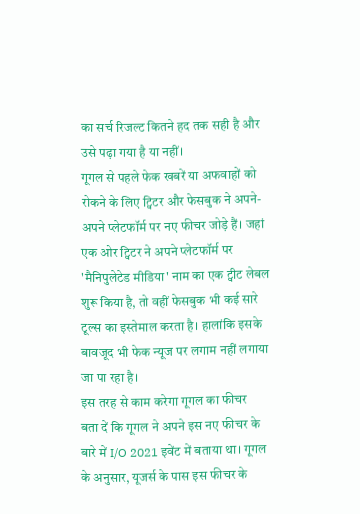का सर्च रिजल्ट कितने हद तक सही है और उसे पढ़ा गया है या नहीं।
गूगल से पहले फेक खबरें या अफवाहों को रोकने के लिए ट्विटर और फेसबुक ने अपने-अपने प्लेटफॉर्म पर नए फीचर जोड़े हैं। जहां एक ओर ट्विटर ने अपने प्लेटफॉर्म पर 'मैनिपुलेटेड मीडिया' नाम का एक ट्वीट लेबल शुरू किया है, तो वहीं फेसबुक भी कई सारे टूल्स का इस्तेमाल करता है। हालांकि इसके बावजूद भी फेक न्यूज पर लगाम नहीं लगाया जा पा रहा है।
इस तरह से काम करेगा गूगल का फीचर
बता दें कि गूगल ने अपने इस नए फीचर के बारे में I/O 2021 इवेंट में बताया था। गूगल के अनुसार, यूजर्स के पास इस फीचर के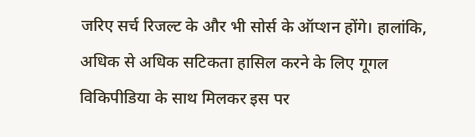जरिए सर्च रिजल्ट के और भी सोर्स के ऑप्शन होंगे। हालांकि, अधिक से अधिक सटिकता हासिल करने के लिए गूगल विकिपीडिया के साथ मिलकर इस पर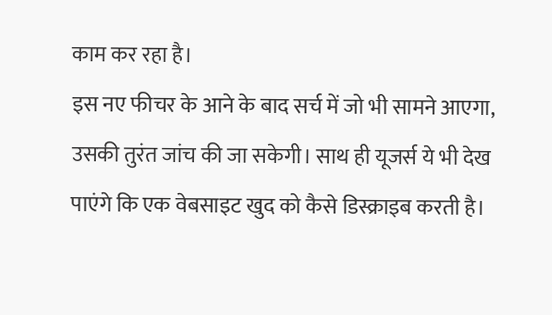काम कर रहा है।
इस नए फीचर के आने के बाद सर्च में जो भी सामने आएगा, उसकी तुरंत जांच की जा सकेगी। साथ ही यूजर्स ये भी देख पाएंगे कि एक वेबसाइट खुद को कैसे डिस्क्राइब करती है।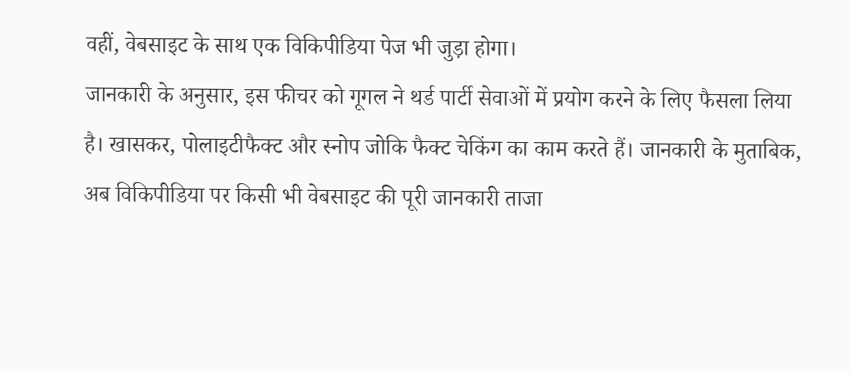वहीं, वेबसाइट के साथ एक विकिपीडिया पेज भी जुड़ा होगा।
जानकारी के अनुसार, इस फीचर को गूगल ने थर्ड पार्टी सेवाओं में प्रयोग करने के लिए फैसला लिया है। खासकर, पोलाइटीफैक्ट और स्नोप जोकि फैक्ट चेकिंग का काम करते हैं। जानकारी के मुताबिक, अब विकिपीडिया पर किसी भी वेबसाइट की पूरी जानकारी ताजा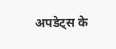अपडेट्स के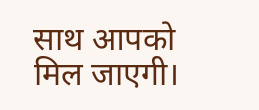साथ आपको मिल जाएगी।